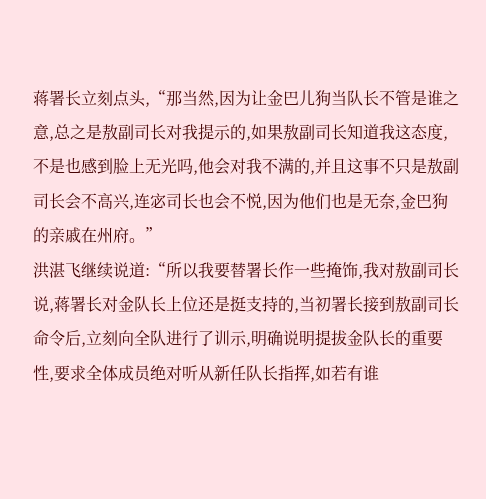蒋署长立刻点头,“那当然,因为让金巴儿狗当队长不管是谁之意,总之是敖副司长对我提示的,如果敖副司长知道我这态度,不是也感到脸上无光吗,他会对我不满的,并且这事不只是敖副司长会不高兴,连宓司长也会不悦,因为他们也是无奈,金巴狗的亲戚在州府。”
洪湛飞继续说道:“所以我要替署长作一些掩饰,我对敖副司长说,蒋署长对金队长上位还是挺支持的,当初署长接到敖副司长命令后,立刻向全队进行了训示,明确说明提拔金队长的重要性,要求全体成员绝对听从新任队长指挥,如若有谁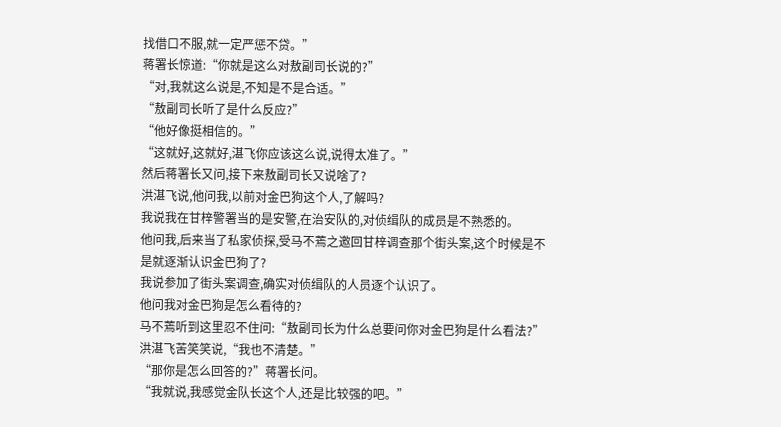找借口不服,就一定严惩不贷。”
蒋署长惊道:“你就是这么对敖副司长说的?”
“对,我就这么说是,不知是不是合适。”
“敖副司长听了是什么反应?”
“他好像挺相信的。”
“这就好,这就好,湛飞你应该这么说,说得太准了。”
然后蒋署长又问,接下来敖副司长又说啥了?
洪湛飞说,他问我,以前对金巴狗这个人,了解吗?
我说我在甘梓警署当的是安警,在治安队的,对侦缉队的成员是不熟悉的。
他问我,后来当了私家侦探,受马不蔫之邀回甘梓调查那个街头案,这个时候是不是就逐渐认识金巴狗了?
我说参加了街头案调查,确实对侦缉队的人员逐个认识了。
他问我对金巴狗是怎么看待的?
马不蔫听到这里忍不住问:“敖副司长为什么总要问你对金巴狗是什么看法?”
洪湛飞苦笑笑说,“我也不清楚。”
“那你是怎么回答的?”蒋署长问。
“我就说,我感觉金队长这个人,还是比较强的吧。”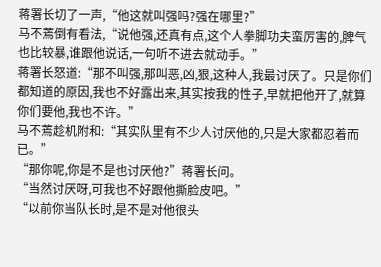蒋署长切了一声,“他这就叫强吗?强在哪里?”
马不蔫倒有看法,“说他强,还真有点,这个人拳脚功夫蛮厉害的,脾气也比较暴,谁跟他说话,一句听不进去就动手。”
蒋署长怒道:“那不叫强,那叫恶,凶,狠,这种人,我最讨厌了。只是你们都知道的原因,我也不好露出来,其实按我的性子,早就把他开了,就算你们要他,我也不许。”
马不蔫趁机附和:“其实队里有不少人讨厌他的,只是大家都忍着而已。”
“那你呢,你是不是也讨厌他?”蒋署长问。
“当然讨厌呀,可我也不好跟他撕脸皮吧。”
“以前你当队长时,是不是对他很头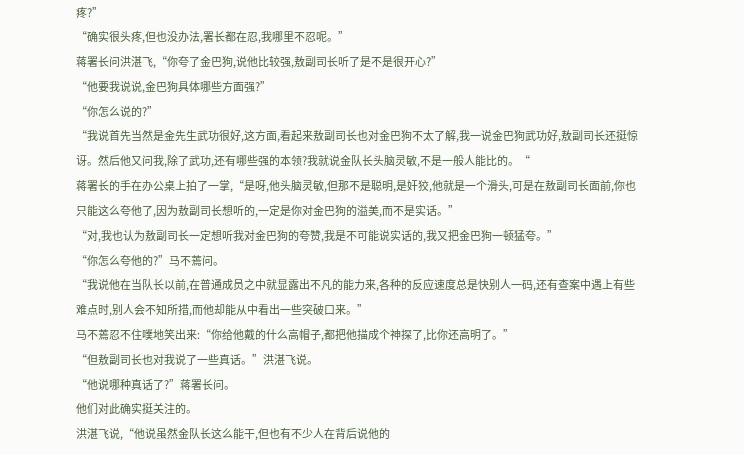疼?”
“确实很头疼,但也没办法,署长都在忍,我哪里不忍呢。”
蒋署长问洪湛飞,“你夸了金巴狗,说他比较强,敖副司长听了是不是很开心?”
“他要我说说,金巴狗具体哪些方面强?”
“你怎么说的?”
“我说首先当然是金先生武功很好,这方面,看起来敖副司长也对金巴狗不太了解,我一说金巴狗武功好,敖副司长还挺惊讶。然后他又问我,除了武功,还有哪些强的本领?我就说金队长头脑灵敏,不是一般人能比的。“
蒋署长的手在办公桌上拍了一掌,“是呀,他头脑灵敏,但那不是聪明,是奸狡,他就是一个滑头,可是在敖副司长面前,你也只能这么夸他了,因为敖副司长想听的,一定是你对金巴狗的溢美,而不是实话。”
“对,我也认为敖副司长一定想听我对金巴狗的夸赞,我是不可能说实话的,我又把金巴狗一顿猛夸。”
“你怎么夸他的?”马不蔫问。
“我说他在当队长以前,在普通成员之中就显露出不凡的能力来,各种的反应速度总是快别人一码,还有查案中遇上有些难点时,别人会不知所措,而他却能从中看出一些突破口来。”
马不蔫忍不住噗地笑出来:“你给他戴的什么高帽子,都把他描成个神探了,比你还高明了。”
“但敖副司长也对我说了一些真话。”洪湛飞说。
“他说哪种真话了?”蒋署长问。
他们对此确实挺关注的。
洪湛飞说,“他说虽然金队长这么能干,但也有不少人在背后说他的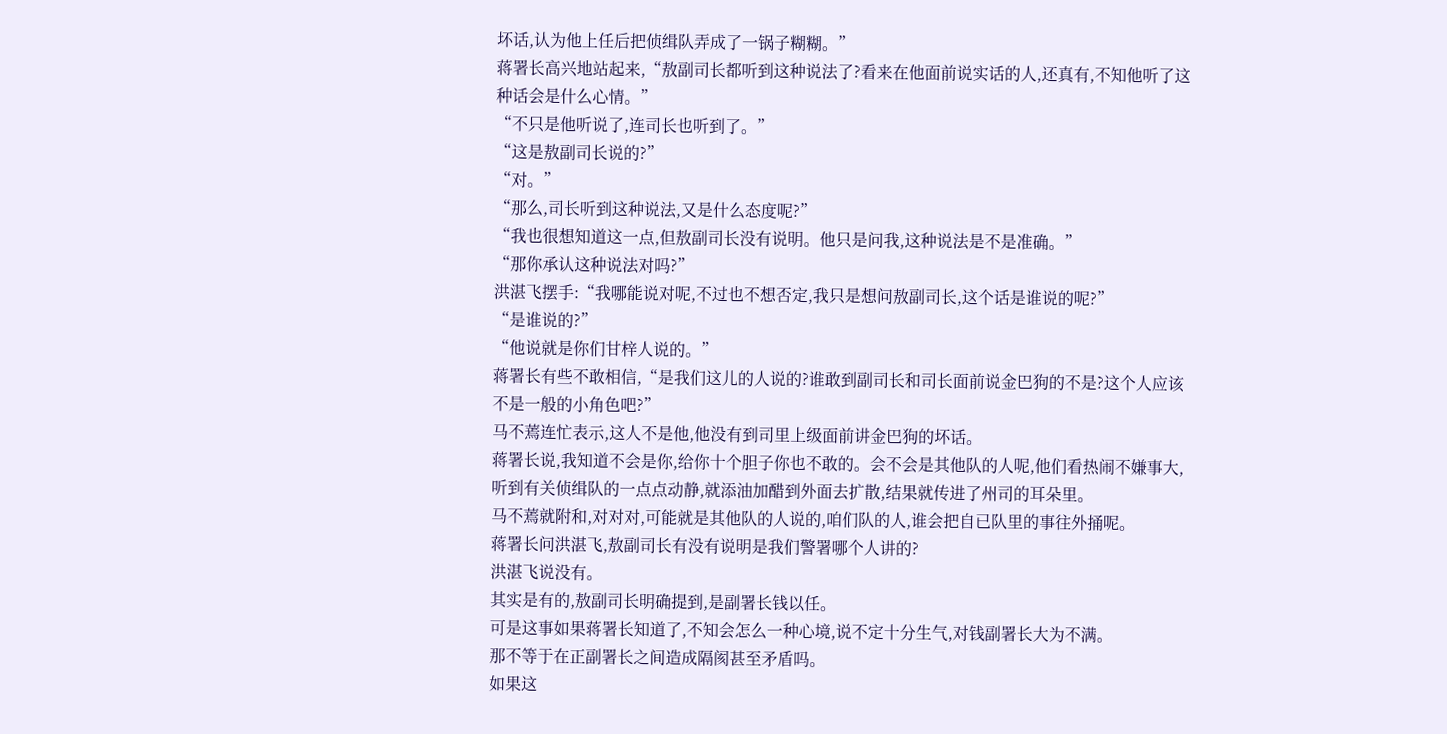坏话,认为他上任后把侦缉队弄成了一锅子糊糊。”
蒋署长高兴地站起来,“敖副司长都听到这种说法了?看来在他面前说实话的人,还真有,不知他听了这种话会是什么心情。”
“不只是他听说了,连司长也听到了。”
“这是敖副司长说的?”
“对。”
“那么,司长听到这种说法,又是什么态度呢?”
“我也很想知道这一点,但敖副司长没有说明。他只是问我,这种说法是不是准确。”
“那你承认这种说法对吗?”
洪湛飞摆手:“我哪能说对呢,不过也不想否定,我只是想问敖副司长,这个话是谁说的呢?”
“是谁说的?”
“他说就是你们甘梓人说的。”
蒋署长有些不敢相信,“是我们这儿的人说的?谁敢到副司长和司长面前说金巴狗的不是?这个人应该不是一般的小角色吧?”
马不蔫连忙表示,这人不是他,他没有到司里上级面前讲金巴狗的坏话。
蒋署长说,我知道不会是你,给你十个胆子你也不敢的。会不会是其他队的人呢,他们看热闹不嫌事大,听到有关侦缉队的一点点动静,就添油加醋到外面去扩散,结果就传进了州司的耳朵里。
马不蔫就附和,对对对,可能就是其他队的人说的,咱们队的人,谁会把自已队里的事往外捅呢。
蒋署长问洪湛飞,敖副司长有没有说明是我们警署哪个人讲的?
洪湛飞说没有。
其实是有的,敖副司长明确提到,是副署长钱以任。
可是这事如果蒋署长知道了,不知会怎么一种心境,说不定十分生气,对钱副署长大为不满。
那不等于在正副署长之间造成隔阂甚至矛盾吗。
如果这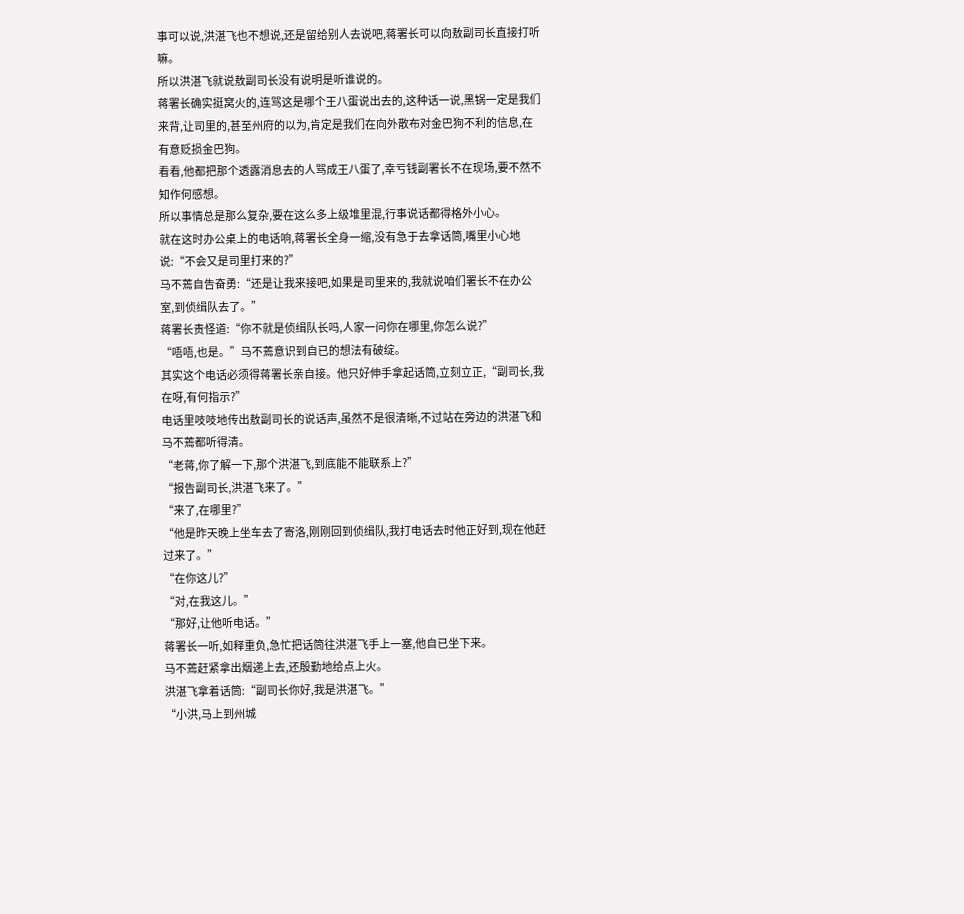事可以说,洪湛飞也不想说,还是留给别人去说吧,蒋署长可以向敖副司长直接打听嘛。
所以洪湛飞就说敖副司长没有说明是听谁说的。
蒋署长确实挺窝火的,连骂这是哪个王八蛋说出去的,这种话一说,黑锅一定是我们来背,让司里的,甚至州府的以为,肯定是我们在向外散布对金巴狗不利的信息,在有意贬损金巴狗。
看看,他都把那个透露消息去的人骂成王八蛋了,幸亏钱副署长不在现场,要不然不知作何感想。
所以事情总是那么复杂,要在这么多上级堆里混,行事说话都得格外小心。
就在这时办公桌上的电话响,蒋署长全身一缩,没有急于去拿话筒,嘴里小心地说:“不会又是司里打来的?”
马不蔫自告奋勇:“还是让我来接吧,如果是司里来的,我就说咱们署长不在办公室,到侦缉队去了。”
蒋署长责怪道:“你不就是侦缉队长吗,人家一问你在哪里,你怎么说?”
“唔唔,也是。”马不蔫意识到自已的想法有破绽。
其实这个电话必须得蒋署长亲自接。他只好伸手拿起话筒,立刻立正,“副司长,我在呀,有何指示?”
电话里吱吱地传出敖副司长的说话声,虽然不是很清晰,不过站在旁边的洪湛飞和马不蔫都听得清。
“老蒋,你了解一下,那个洪湛飞,到底能不能联系上?”
“报告副司长,洪湛飞来了。”
“来了,在哪里?”
“他是昨天晚上坐车去了寄洛,刚刚回到侦缉队,我打电话去时他正好到,现在他赶过来了。”
“在你这儿?”
“对,在我这儿。”
“那好,让他听电话。”
蒋署长一听,如释重负,急忙把话筒往洪湛飞手上一塞,他自已坐下来。
马不蔫赶紧拿出烟递上去,还殷勤地给点上火。
洪湛飞拿着话筒:“副司长你好,我是洪湛飞。”
“小洪,马上到州城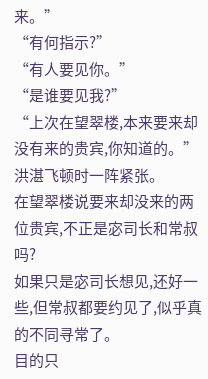来。”
“有何指示?”
“有人要见你。”
“是谁要见我?”
“上次在望翠楼,本来要来却没有来的贵宾,你知道的。”
洪湛飞顿时一阵紧张。
在望翠楼说要来却没来的两位贵宾,不正是宓司长和常叔吗?
如果只是宓司长想见,还好一些,但常叔都要约见了,似乎真的不同寻常了。
目的只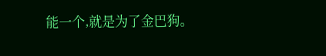能一个,就是为了金巴狗。